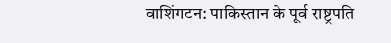वाशिंगटन: पाकिस्तान के पूर्व राष्ट्रपति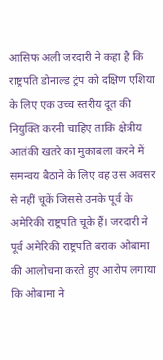आसिफ अली जरदारी ने कहा है कि राष्ट्रपति डोनाल्ड ट्रंप को दक्षिण एशिया के लिए एक उच्च स्तरीय दूत की नियुक्ति करनी चाहिए ताकि क्षेत्रीय आतंकी खतरे का मुकाबला करने में समन्वय बैठाने के लिए वह उस अवसर से नहीं चूकें जिससे उनके पूर्व के अमेरिकी राष्ट्रपति चूके हैं। जरदारी ने पूर्व अमेरिकी राष्ट्रपति बराक ओबामा की आलोचना करते हुए आरोप लगाया कि ओबामा ने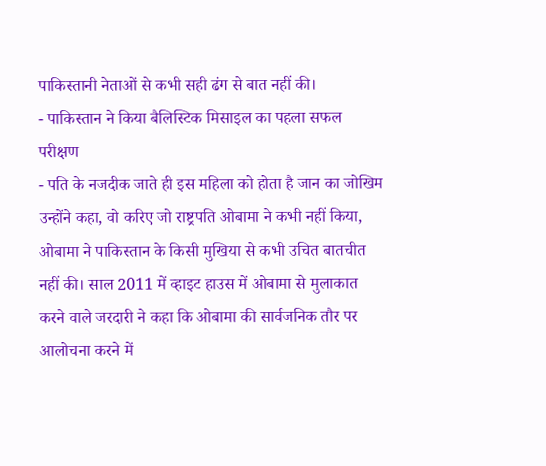पाकिस्तानी नेताओं से कभी सही ढंग से बात नहीं की।
- पाकिस्तान ने किया बैलिस्टिक मिसाइल का पहला सफल परीक्षण
- पति के नजदीक जाते ही इस महिला को होता है जान का जोखिम
उन्होंने कहा, वो करिए जो राष्ट्रपति ओबामा ने कभी नहीं किया, ओबामा ने पाकिस्तान के किसी मुखिया से कभी उचित बातचीत नहीं की। साल 2011 में व्हाइट हाउस में ओबामा से मुलाकात करने वाले जरदारी ने कहा कि ओबामा की सार्वजनिक तौर पर आलोचना करने में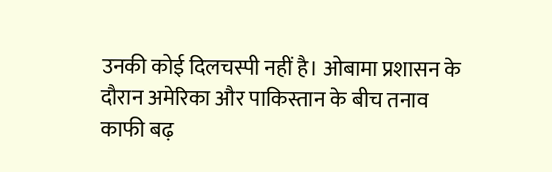उनकी कोई दिलचस्पी नहीं है। ओबामा प्रशासन के दौरान अमेरिका और पाकिस्तान के बीच तनाव काफी बढ़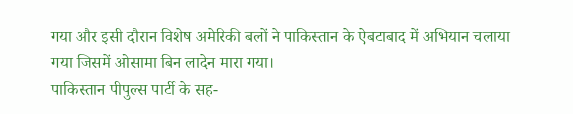गया और इसी दौरान विशेष अमेरिकी बलों ने पाकिस्तान के ऐबटाबाद में अभियान चलाया गया जिसमें ओसामा बिन लादेन मारा गया।
पाकिस्तान पीपुल्स पार्टी के सह-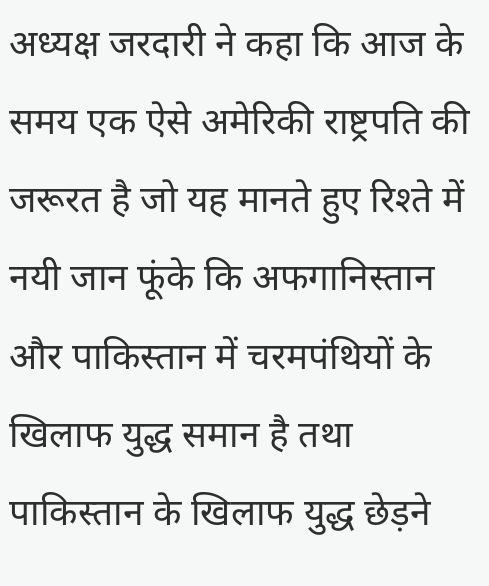अध्यक्ष जरदारी ने कहा कि आज के समय एक ऐसे अमेरिकी राष्ट्रपति की जरूरत है जो यह मानते हुए रिश्ते में नयी जान फूंके कि अफगानिस्तान और पाकिस्तान में चरमपंथियों के खिलाफ युद्ध समान है तथा पाकिस्तान के खिलाफ युद्ध छेड़ने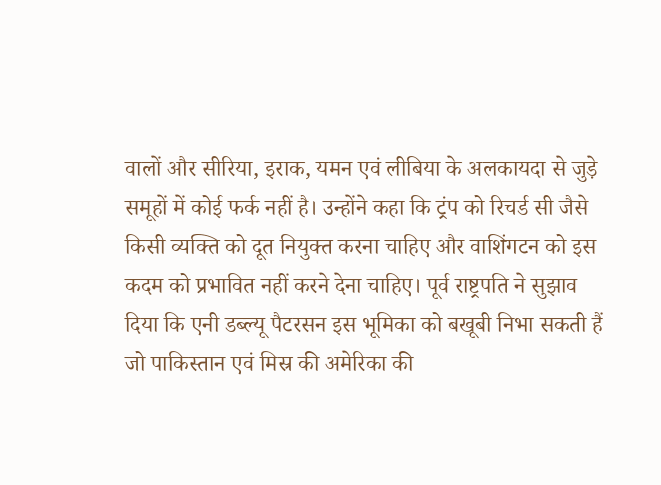वालों और सीरिया, इराक, यमन एवं लीबिया के अलकायदा से जुड़े समूहों में कोई फर्क नहीं है। उन्होंने कहा कि ट्रंप को रिचर्ड सी जैसे किसी व्यक्ति को दूत नियुक्त करना चाहिए और वाशिंगटन को इस कदम को प्रभावित नहीं करने देना चाहिए। पूर्व राष्ट्रपति ने सुझाव दिया कि एनी डब्ल्यू पैटरसन इस भूमिका को बखूबी निभा सकती हैं जो पाकिस्तान एवं मिस्र की अमेरिका की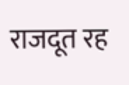राजदूत रह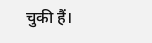चुकी हैं।